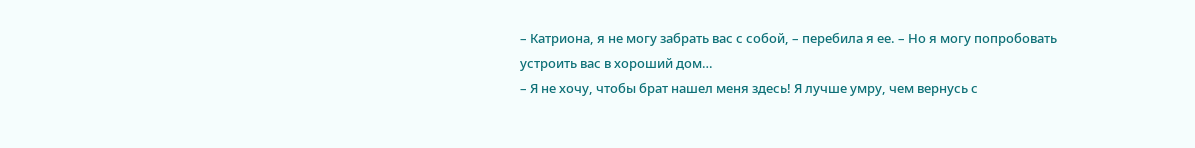– Катриона, я не могу забрать вас с собой, – перебила я ее. – Но я могу попробовать устроить вас в хороший дом…
– Я не хочу, чтобы брат нашел меня здесь! Я лучше умру, чем вернусь с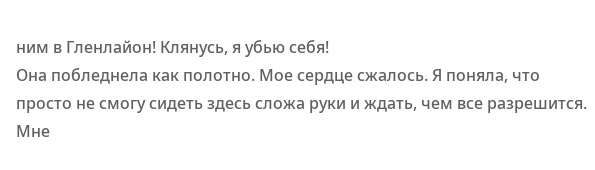ним в Гленлайон! Клянусь, я убью себя!
Она побледнела как полотно. Мое сердце сжалось. Я поняла, что просто не смогу сидеть здесь сложа руки и ждать, чем все разрешится. Мне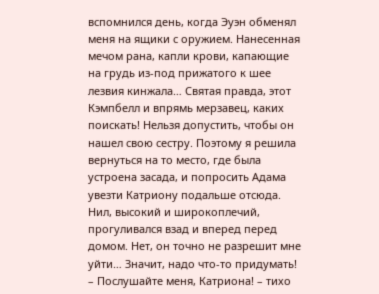вспомнился день, когда Эуэн обменял меня на ящики с оружием. Нанесенная мечом рана, капли крови, капающие на грудь из-под прижатого к шее лезвия кинжала… Святая правда, этот Кэмпбелл и впрямь мерзавец, каких поискать! Нельзя допустить, чтобы он нашел свою сестру. Поэтому я решила вернуться на то место, где была устроена засада, и попросить Адама увезти Катриону подальше отсюда.
Нил, высокий и широкоплечий, прогуливался взад и вперед перед домом. Нет, он точно не разрешит мне уйти… Значит, надо что-то придумать!
– Послушайте меня, Катриона! – тихо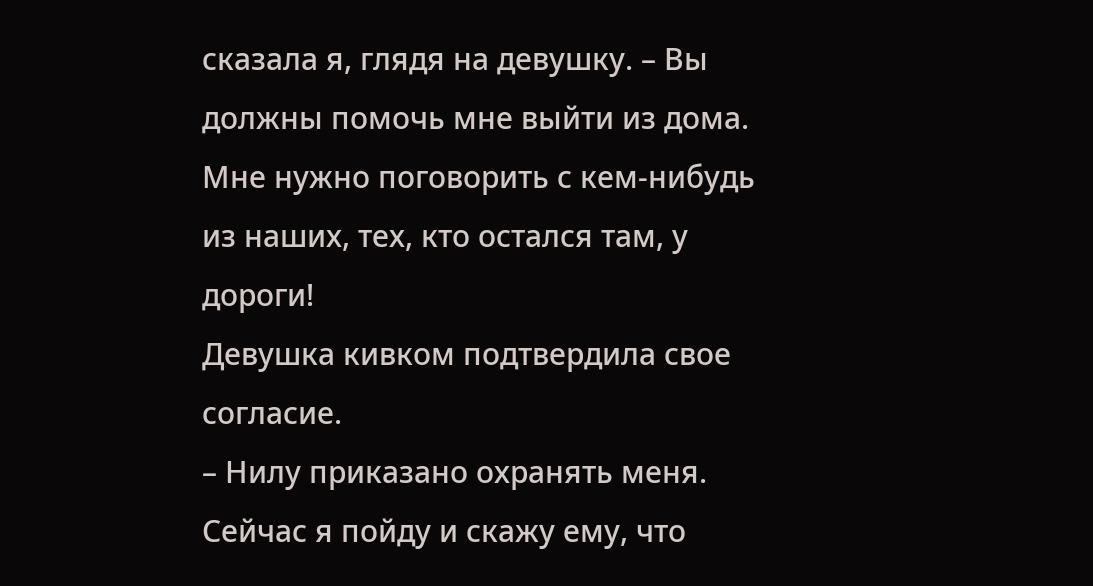сказала я, глядя на девушку. – Вы должны помочь мне выйти из дома. Мне нужно поговорить с кем-нибудь из наших, тех, кто остался там, у дороги!
Девушка кивком подтвердила свое согласие.
– Нилу приказано охранять меня. Сейчас я пойду и скажу ему, что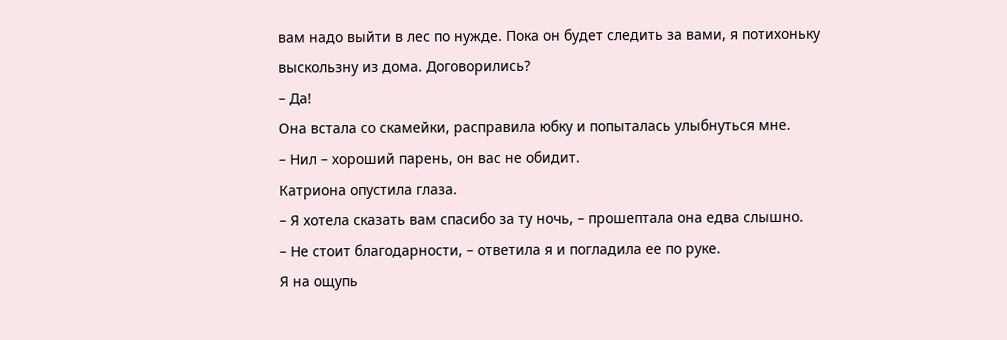вам надо выйти в лес по нужде. Пока он будет следить за вами, я потихоньку выскользну из дома. Договорились?
– Да!
Она встала со скамейки, расправила юбку и попыталась улыбнуться мне.
– Нил – хороший парень, он вас не обидит.
Катриона опустила глаза.
– Я хотела сказать вам спасибо за ту ночь, – прошептала она едва слышно.
– Не стоит благодарности, – ответила я и погладила ее по руке.
Я на ощупь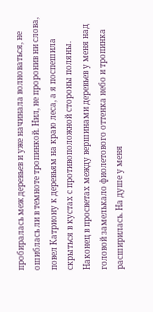пробиралась меж деревьев и уже начинала волноваться, не ошиблась ли в темноте тропинкой. Нил, не проронив ни слова, повел Катриону к деревьям на краю леса, а я поспешила скрыться в кустах с противоположной стороны поляны. Наконец в просветах между вершинами деревьев у меня над головой замелькало фиолетового оттенка небо и тропинка расширилась. На душе у меня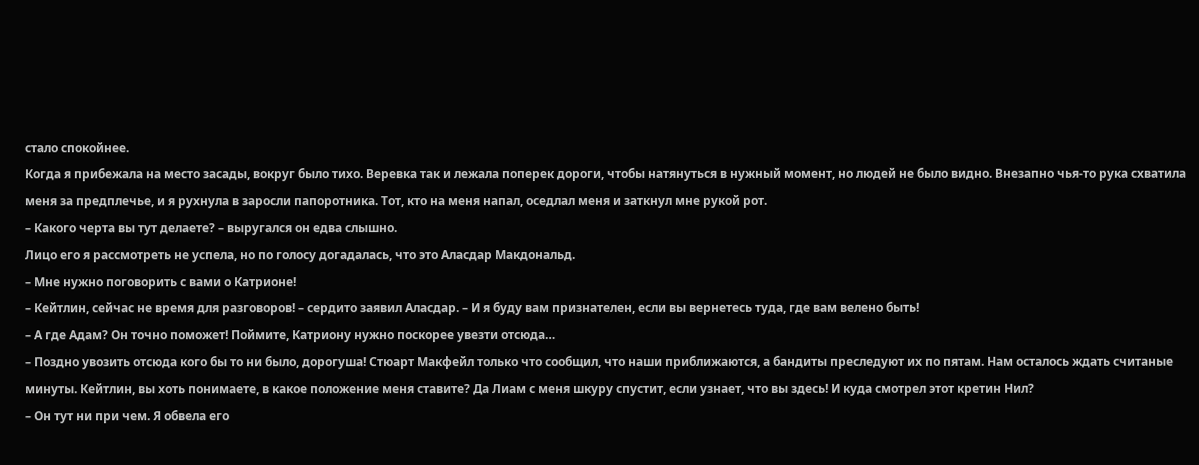стало спокойнее.
Когда я прибежала на место засады, вокруг было тихо. Веревка так и лежала поперек дороги, чтобы натянуться в нужный момент, но людей не было видно. Внезапно чья-то рука схватила меня за предплечье, и я рухнула в заросли папоротника. Тот, кто на меня напал, оседлал меня и заткнул мне рукой рот.
– Какого черта вы тут делаете? – выругался он едва слышно.
Лицо его я рассмотреть не успела, но по голосу догадалась, что это Аласдар Макдональд.
– Мне нужно поговорить с вами о Катрионе!
– Кейтлин, сейчас не время для разговоров! – сердито заявил Аласдар. – И я буду вам признателен, если вы вернетесь туда, где вам велено быть!
– А где Адам? Он точно поможет! Поймите, Катриону нужно поскорее увезти отсюда…
– Поздно увозить отсюда кого бы то ни было, дорогуша! Стюарт Макфейл только что сообщил, что наши приближаются, а бандиты преследуют их по пятам. Нам осталось ждать считаные минуты. Кейтлин, вы хоть понимаете, в какое положение меня ставите? Да Лиам с меня шкуру спустит, если узнает, что вы здесь! И куда смотрел этот кретин Нил?
– Он тут ни при чем. Я обвела его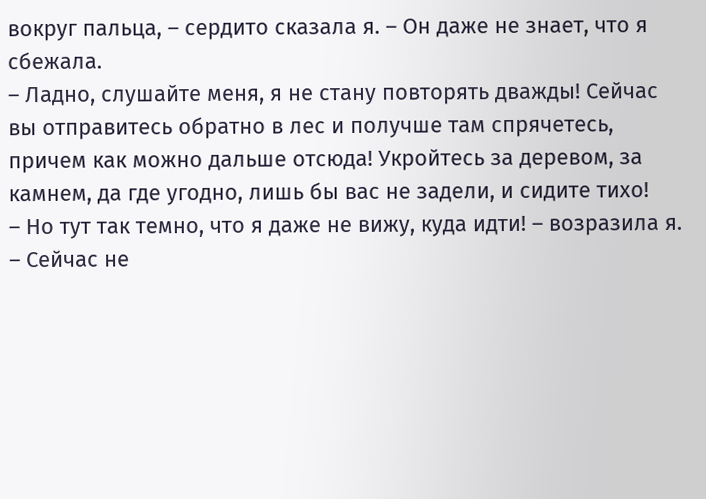вокруг пальца, – сердито сказала я. – Он даже не знает, что я сбежала.
– Ладно, слушайте меня, я не стану повторять дважды! Сейчас вы отправитесь обратно в лес и получше там спрячетесь, причем как можно дальше отсюда! Укройтесь за деревом, за камнем, да где угодно, лишь бы вас не задели, и сидите тихо!
– Но тут так темно, что я даже не вижу, куда идти! – возразила я.
– Сейчас не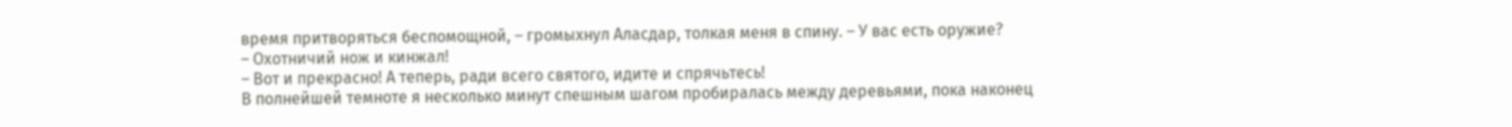время притворяться беспомощной, – громыхнул Аласдар, толкая меня в спину. – У вас есть оружие?
– Охотничий нож и кинжал!
– Вот и прекрасно! А теперь, ради всего святого, идите и спрячьтесь!
В полнейшей темноте я несколько минут спешным шагом пробиралась между деревьями, пока наконец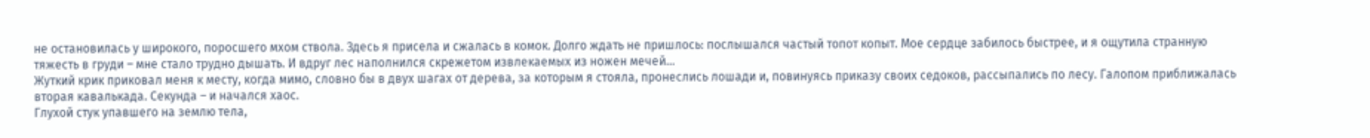не остановилась у широкого, поросшего мхом ствола. Здесь я присела и сжалась в комок. Долго ждать не пришлось: послышался частый топот копыт. Мое сердце забилось быстрее, и я ощутила странную тяжесть в груди – мне стало трудно дышать. И вдруг лес наполнился скрежетом извлекаемых из ножен мечей…
Жуткий крик приковал меня к месту, когда мимо, словно бы в двух шагах от дерева, за которым я стояла, пронеслись лошади и, повинуясь приказу своих седоков, рассыпались по лесу. Галопом приближалась вторая кавалькада. Секунда – и начался хаос.
Глухой стук упавшего на землю тела,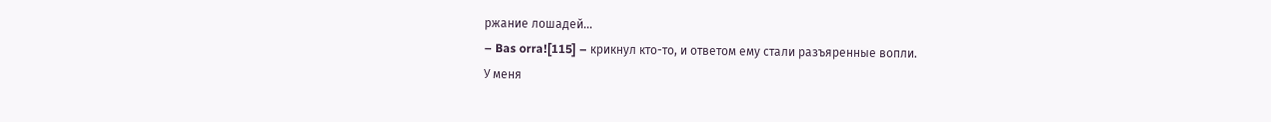ржание лошадей…
– Bas orra![115] – крикнул кто-то, и ответом ему стали разъяренные вопли.
У меня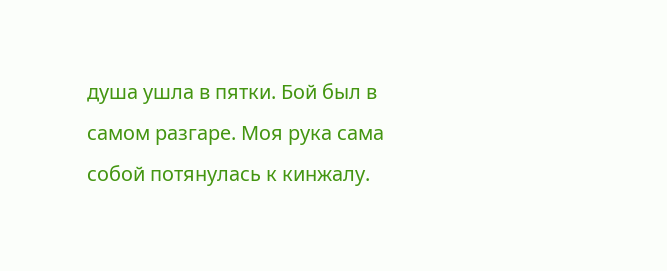душа ушла в пятки. Бой был в самом разгаре. Моя рука сама собой потянулась к кинжалу.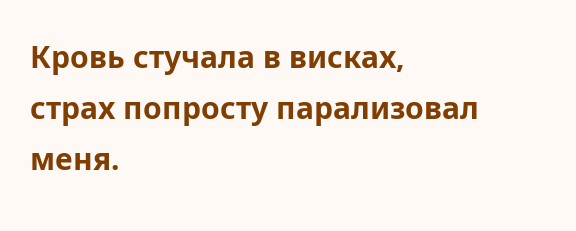Кровь стучала в висках, страх попросту парализовал меня.